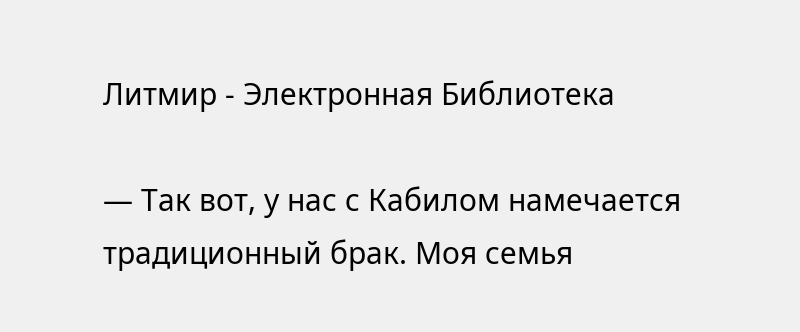Литмир - Электронная Библиотека

— Так вот, у нас с Кабилом намечается традиционный брак. Моя семья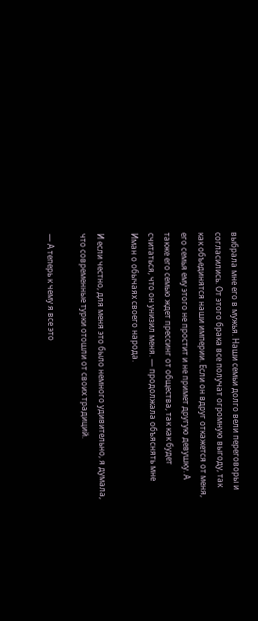выбрала мне его в мужья. Наши семьи долго вели переговоры и согласились. От этого брака все получат огромную выгоду, так как объединятся наши империи. Если он вдруг откажется от меня, его семья ему этого не простит и не примет другую девушку. А также его семью ждет прессинг от общества, так как будет считаться, что он унизил меня. — продолжала объяснять мне Иман о обычаях своего народа.

И если честно, для меня это было немного удивительно, я думала, что современные турки отошли от своих традиций.

— А теперь к чему я все это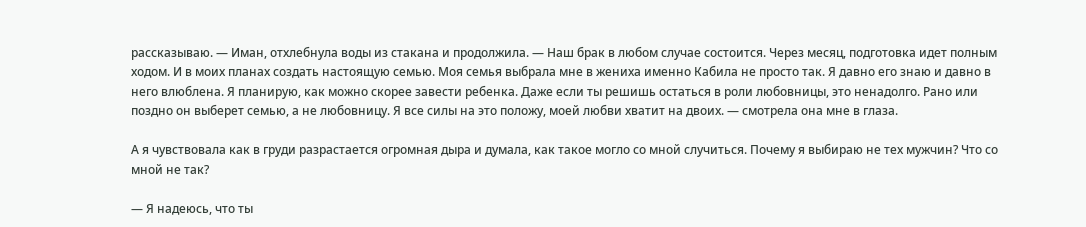рассказываю. — Иман, отхлебнула воды из стакана и продолжила. — Наш брак в любом случае состоится. Через месяц, подготовка идет полным ходом. И в моих планах создать настоящую семью. Моя семья выбрала мне в жениха именно Кабила не просто так. Я давно его знаю и давно в него влюблена. Я планирую, как можно скорее завести ребенка. Даже если ты решишь остаться в роли любовницы, это ненадолго. Рано или поздно он выберет семью, а не любовницу. Я все силы на это положу, моей любви хватит на двоих. — смотрела она мне в глаза.

А я чувствовала как в груди разрастается огромная дыра и думала, как такое могло со мной случиться. Почему я выбираю не тех мужчин? Что со мной не так?

— Я надеюсь, что ты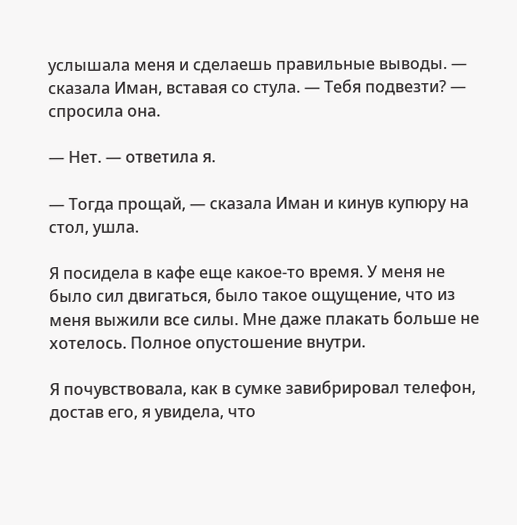услышала меня и сделаешь правильные выводы. — сказала Иман, вставая со стула. — Тебя подвезти? — спросила она.

— Нет. — ответила я.

— Тогда прощай, — сказала Иман и кинув купюру на стол, ушла.

Я посидела в кафе еще какое-то время. У меня не было сил двигаться, было такое ощущение, что из меня выжили все силы. Мне даже плакать больше не хотелось. Полное опустошение внутри.

Я почувствовала, как в сумке завибрировал телефон, достав его, я увидела, что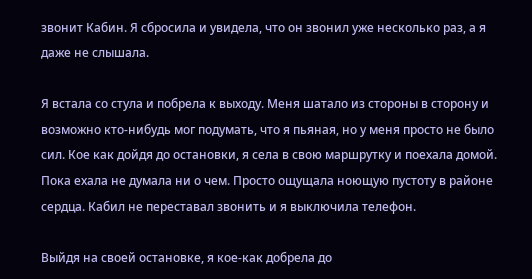звонит Кабин. Я сбросила и увидела, что он звонил уже несколько раз, а я даже не слышала.

Я встала со стула и побрела к выходу. Меня шатало из стороны в сторону и возможно кто-нибудь мог подумать, что я пьяная, но у меня просто не было сил. Кое как дойдя до остановки, я села в свою маршрутку и поехала домой. Пока ехала не думала ни о чем. Просто ощущала ноющую пустоту в районе сердца. Кабил не переставал звонить и я выключила телефон.

Выйдя на своей остановке, я кое-как добрела до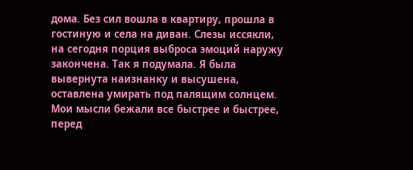дома. Без сил вошла в квартиру, прошла в гостиную и села на диван. Слезы иссякли, на сегодня порция выброса эмоций наружу закончена. Так я подумала. Я была вывернута наизнанку и высушена, оставлена умирать под палящим солнцем. Мои мысли бежали все быстрее и быстрее, перед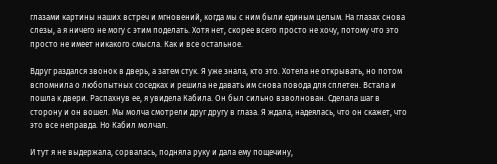глазами картины наших встреч и мгновений, когда мы с ним были единым целым. На глазах снова слезы, а я ничего не могу с этим поделать. Хотя нет, скорее всего просто не хочу, потому что это просто не имеет никакого смысла. Как и все остальное.

Вдруг раздался звонок в дверь, а затем стук. Я уже знала, кто это. Хотела не открывать, но потом вспомнила о любопытных соседках и решила не давать им снова повода для сплетен. Встала и пошла к двери. Распахнув ее, я увидела Кабила. Он был сильно взволнован. Сделала шаг в сторону и он вошел. Мы молча смотрели друг другу в глаза. Я ждала, надеялась, что он скажет, что это все неправда. Но Кабил молчал.

И тут я не выдержала, сорвалась, подняла руку и дала ему пощечину,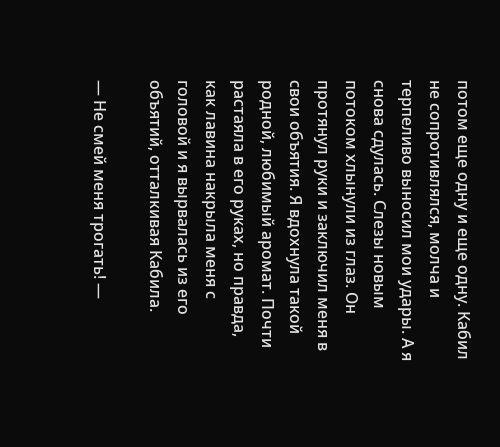потом еще одну и еще одну. Кабил не сопротивлялся, молча и терпеливо выносил мои удары. А я снова сдулась. Слезы новым потоком хлынули из глаз. Он протянул руки и заключил меня в свои объятия. Я вдохнула такой родной, любимый аромат. Почти растаяла в его руках, но правда, как лавина накрыла меня с головой и я вырвалась из его объятий, отталкивая Кабила.

— Не смей меня трогать! —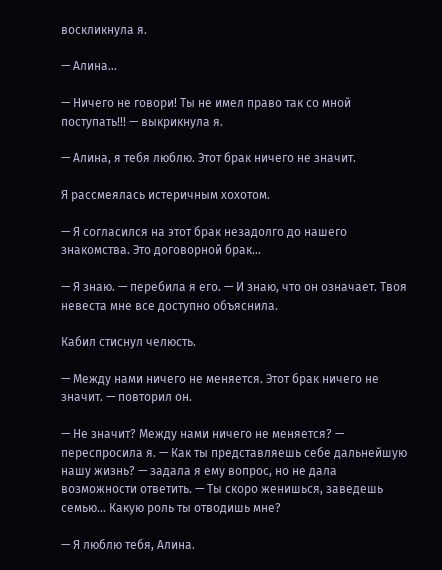воскликнула я.

— Алина…

— Ничего не говори! Ты не имел право так со мной поступать!!! — выкрикнула я.

— Алина, я тебя люблю. Этот брак ничего не значит.

Я рассмеялась истеричным хохотом.

— Я согласился на этот брак незадолго до нашего знакомства. Это договорной брак…

— Я знаю. — перебила я его. — И знаю, что он означает. Твоя невеста мне все доступно объяснила.

Кабил стиснул челюсть.

— Между нами ничего не меняется. Этот брак ничего не значит. — повторил он.

— Не значит? Между нами ничего не меняется? — переспросила я. — Как ты представляешь себе дальнейшую нашу жизнь? — задала я ему вопрос, но не дала возможности ответить. — Ты скоро женишься, заведешь семью… Какую роль ты отводишь мне?

— Я люблю тебя, Алина.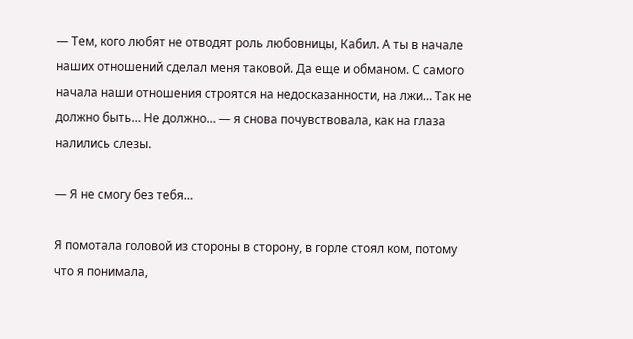— Тем, кого любят не отводят роль любовницы, Кабил. А ты в начале наших отношений сделал меня таковой. Да еще и обманом. С самого начала наши отношения строятся на недосказанности, на лжи… Так не должно быть… Не должно… — я снова почувствовала, как на глаза налились слезы.

— Я не смогу без тебя…

Я помотала головой из стороны в сторону, в горле стоял ком, потому что я понимала,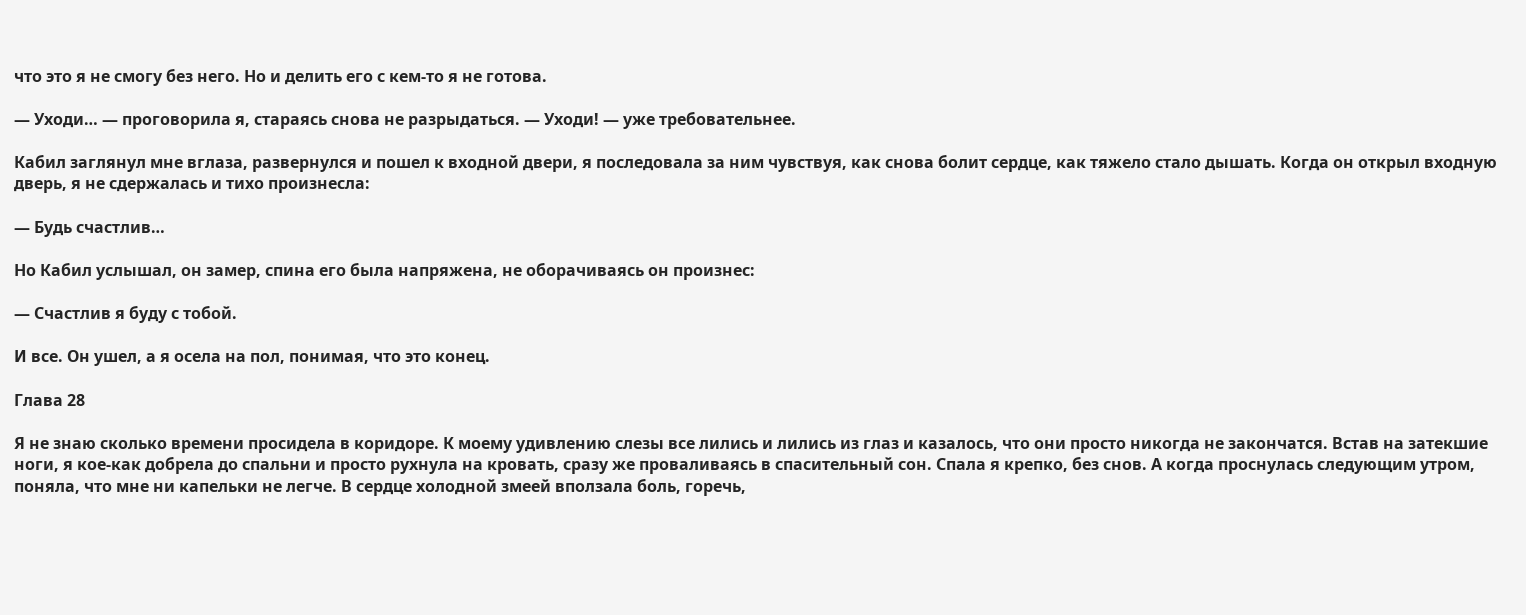что это я не смогу без него. Но и делить его с кем-то я не готова.

— Уходи… — проговорила я, стараясь снова не разрыдаться. — Уходи! — уже требовательнее.

Кабил заглянул мне вглаза, развернулся и пошел к входной двери, я последовала за ним чувствуя, как снова болит сердце, как тяжело стало дышать. Когда он открыл входную дверь, я не сдержалась и тихо произнесла:

— Будь счастлив…

Но Кабил услышал, он замер, спина его была напряжена, не оборачиваясь он произнес:

— Счастлив я буду с тобой.

И все. Он ушел, а я осела на пол, понимая, что это конец.

Глава 28

Я не знаю сколько времени просидела в коридоре. К моему удивлению слезы все лились и лились из глаз и казалось, что они просто никогда не закончатся. Встав на затекшие ноги, я кое-как добрела до спальни и просто рухнула на кровать, сразу же проваливаясь в спасительный сон. Спала я крепко, без снов. А когда проснулась следующим утром, поняла, что мне ни капельки не легче. В сердце холодной змеей вползала боль, горечь,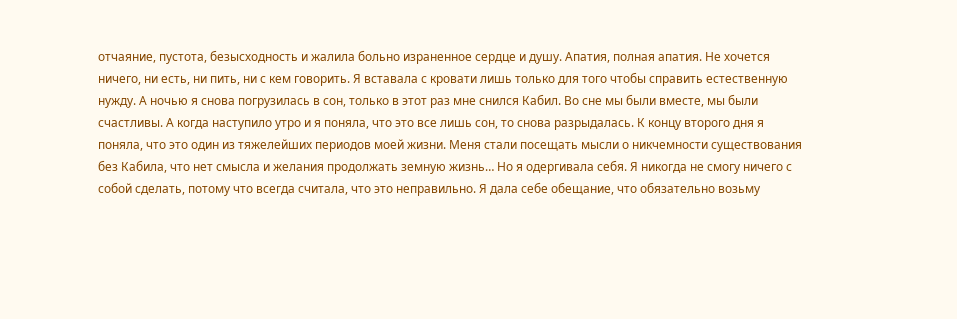отчаяние, пустота, безысходность и жалила больно израненное сердце и душу. Апатия, полная апатия. Не хочется ничего, ни есть, ни пить, ни с кем говорить. Я вставала с кровати лишь только для того чтобы справить естественную нужду. А ночью я снова погрузилась в сон, только в этот раз мне снился Кабил. Во сне мы были вместе, мы были счастливы. А когда наступило утро и я поняла, что это все лишь сон, то снова разрыдалась. К концу второго дня я поняла, что это один из тяжелейших периодов моей жизни. Меня стали посещать мысли о никчемности существования без Кабила, что нет смысла и желания продолжать земную жизнь… Но я одергивала себя. Я никогда не смогу ничего с собой сделать, потому что всегда считала, что это неправильно. Я дала себе обещание, что обязательно возьму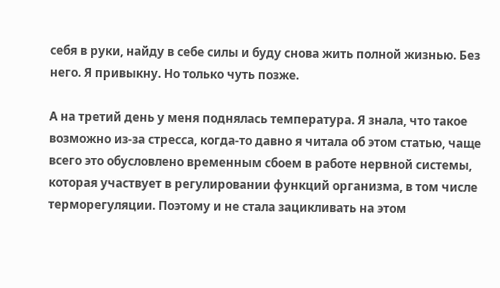себя в руки, найду в себе силы и буду снова жить полной жизнью. Без него. Я привыкну. Но только чуть позже.

А на третий день у меня поднялась температура. Я знала, что такое возможно из-за стресса, когда-то давно я читала об этом статью, чаще всего это обусловлено временным сбоем в работе нервной системы, которая участвует в регулировании функций организма, в том числе терморегуляции. Поэтому и не стала зацикливать на этом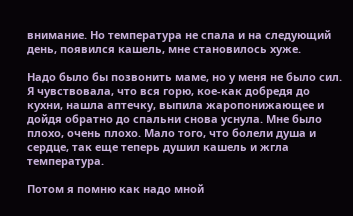внимание. Но температура не спала и на следующий день, появился кашель, мне становилось хуже.

Надо было бы позвонить маме, но у меня не было сил. Я чувствовала, что вся горю, кое-как добредя до кухни, нашла аптечку, выпила жаропонижающее и дойдя обратно до спальни снова уснула. Мне было плохо, очень плохо. Мало того, что болели душа и сердце, так еще теперь душил кашель и жгла температура.

Потом я помню как надо мной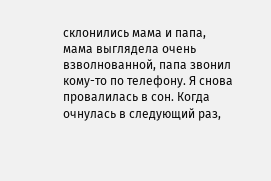склонились мама и папа, мама выглядела очень взволнованной, папа звонил кому-то по телефону. Я снова провалилась в сон. Когда очнулась в следующий раз,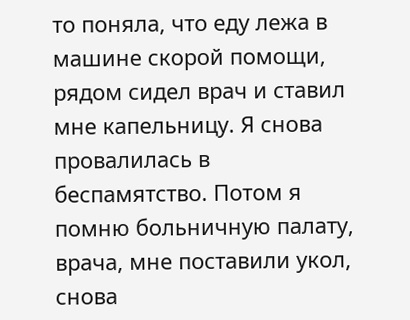то поняла, что еду лежа в машине скорой помощи, рядом сидел врач и ставил мне капельницу. Я снова провалилась в беспамятство. Потом я помню больничную палату, врача, мне поставили укол, снова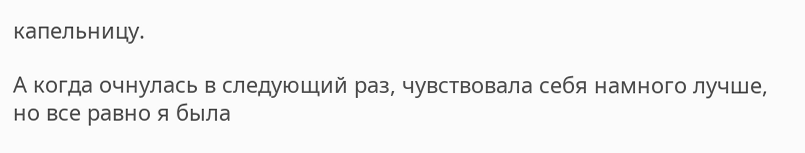капельницу.

А когда очнулась в следующий раз, чувствовала себя намного лучше, но все равно я была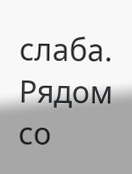слаба. Рядом со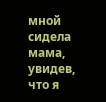мной сидела мама, увидев, что я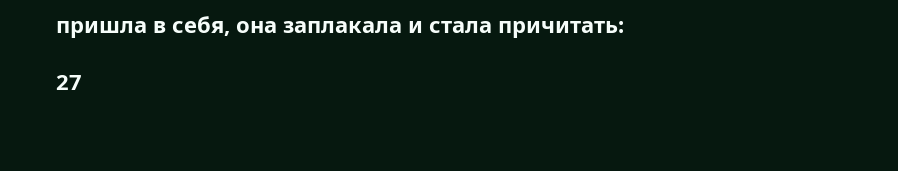пришла в себя, она заплакала и стала причитать:

27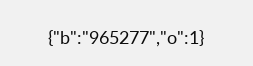{"b":"965277","o":1}